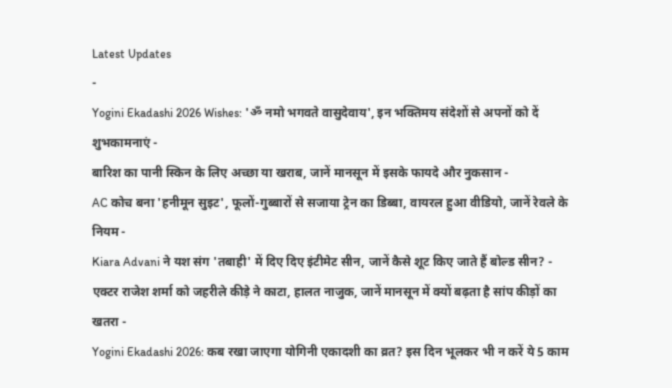Latest Updates
-
Yogini Ekadashi 2026 Wishes: 'ॐ नमो भगवते वासुदेवाय', इन भक्तिमय संदेशों से अपनों को दें शुभकामनाएं -
बारिश का पानी स्किन के लिए अच्छा या खराब, जानें मानसून में इसके फायदे और नुकसान -
AC कोच बना 'हनीमून सुइट', फूलों-गुब्बारों से सजाया ट्रेन का डिब्बा, वायरल हुआ वीडियो, जानें रेवले के नियम -
Kiara Advani ने यश संग 'तबाही' में दिए दिए इंटीमेट सीन, जानें कैसे शूट किए जाते हैं बोल्ड सीन? -
एक्टर राजेश शर्मा को जहरीले कीड़े ने काटा, हालत नाजुक, जानें मानसून में क्यों बढ़ता है सांप कीड़ों का खतरा -
Yogini Ekadashi 2026: कब रखा जाएगा योगिनी एकादशी का व्रत? इस दिन भूलकर भी न करें ये 5 काम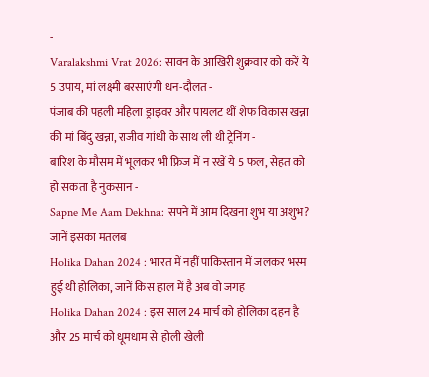-
Varalakshmi Vrat 2026: सावन के आखिरी शुक्रवार को करें ये 5 उपाय, मां लक्ष्मी बरसाएंगी धन-दौलत -
पंजाब की पहली महिला ड्राइवर और पायलट थीं शेफ विकास खन्ना की मां बिंदु खन्ना, राजीव गांधी के साथ ली थी ट्रेनिंग -
बारिश के मौसम में भूलकर भी फ्रिज में न रखें ये 5 फल, सेहत को हो सकता है नुकसान -
Sapne Me Aam Dekhna: सपने में आम दिखना शुभ या अशुभ? जानें इसका मतलब
Holika Dahan 2024 : भारत में नहीं पाकिस्तान में जलकर भस्म हुई थी होलिका, जानें किस हाल में है अब वो जगह
Holika Dahan 2024 : इस साल 24 मार्च को होलिका दहन है और 25 मार्च को धूमधाम से होली खेली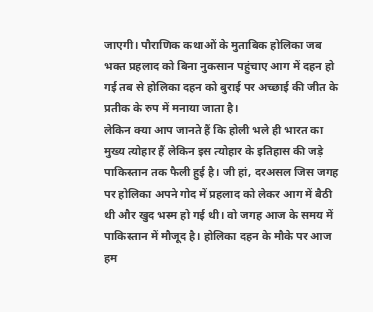जाएगी। पौराणिक कथाओं के मुताबिक होलिका जब भक्त प्रहलाद को बिना नुकसान पहुंचाए आग में दहन हो गई तब से होलिका दहन को बुराई पर अच्छाई की जीत के प्रतीक के रुप में मनाया जाता है।
लेकिन क्या आप जानते हैं कि होली भले ही भारत का मुख्य त्योहार हैं लेकिन इस त्योहार के इतिहास की जड़े पाकिस्तान तक फैली हुई है। जी हां, दरअसल जिस जगह पर होलिका अपने गोद में प्रहलाद को लेकर आग में बैठी थी और खुद भस्म हो गई थी। वो जगह आज के समय में पाकिस्तान में मौजूद है। होलिका दहन के मौके पर आज हम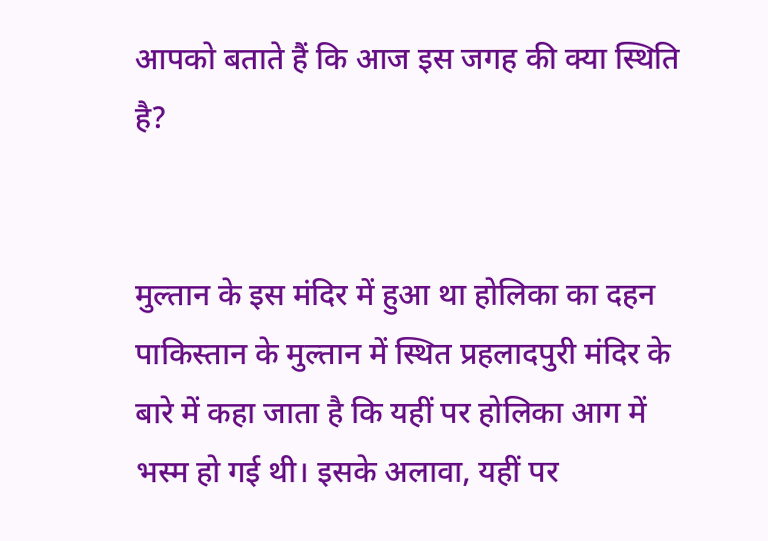आपको बताते हैं कि आज इस जगह की क्या स्थिति है?


मुल्तान के इस मंदिर में हुआ था होलिका का दहन
पाकिस्तान के मुल्तान में स्थित प्रहलादपुरी मंदिर के बारे में कहा जाता है कि यहीं पर होलिका आग में भस्म हो गई थी। इसके अलावा, यहीं पर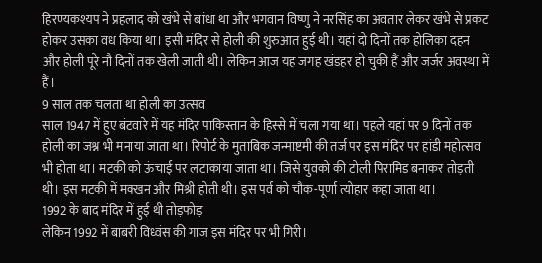हिरण्यकश्यप ने प्रहलाद को खंभे से बांधा था और भगवान विष्णु ने नरसिंह का अवतार लेकर खंभे से प्रकट होकर उसका वध किया था। इसी मंदिर से होली की शुरुआत हुई थी। यहां दो दिनों तक होलिका दहन और होली पूरे नौ दिनों तक खेली जाती थी। लेकिन आज यह जगह खंडहर हो चुकी हैं और जर्जर अवस्था में हैं।
9 साल तक चलता था होली का उत्सव
साल 1947 में हुए बंटवारे में यह मंदिर पाकिस्तान के हिस्से में चला गया था। पहले यहां पर 9 दिनों तक होली का जश्न भी मनाया जाता था। रिपोर्ट के मुताबिक जन्माष्टमी की तर्ज पर इस मंदिर पर हांडी महोत्सव भी होता था। मटकी को ऊंचाई पर लटाकाया जाता था। जिसे युवको की टोली पिरामिड बनाकर तोड़ती थी। इस मटकी में मक्खन और मिश्री होती थी। इस पर्व को चौक-पूर्णा त्योहार कहा जाता था।
1992 के बाद मंदिर में हुई थी तोड़फोड़
लेकिन 1992 में बाबरी विध्वंस की गाज इस मंदिर पर भी गिरी।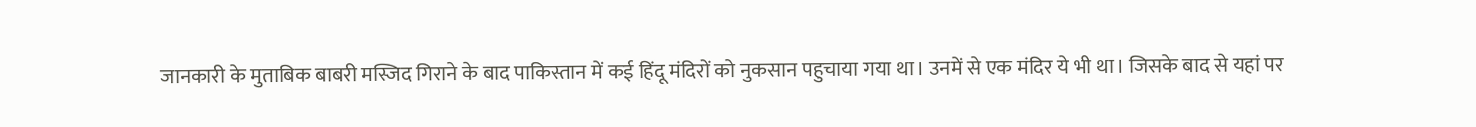जानकारी के मुताबिक बाबरी मस्जिद गिराने के बाद पाकिस्तान में कई हिंदू मंदिरों को नुकसान पहुचाया गया था। उनमें से एक मंदिर ये भी था। जिसके बाद से यहां पर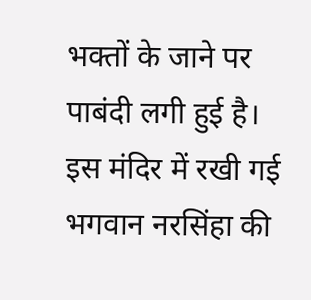भक्तों के जाने पर पाबंदी लगी हुई है। इस मंदिर में रखी गई भगवान नरसिंहा की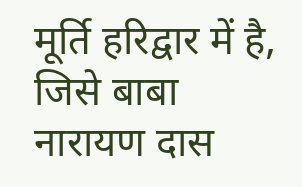मूर्ति हरिद्वार में है, जिसे बाबा नारायण दास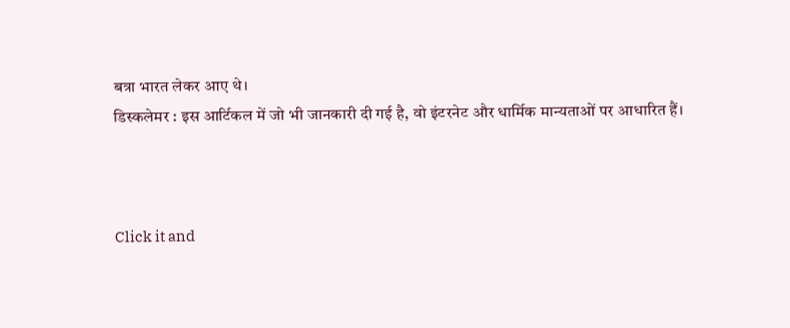बत्रा भारत लेकर आए थे।
डिस्कलेमर : इस आर्टिकल में जो भी जानकारी दी गई है, वो इंटरनेट और धार्मिक मान्यताओं पर आधारित हैं।



Click it and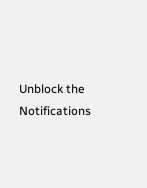Unblock the Notifications